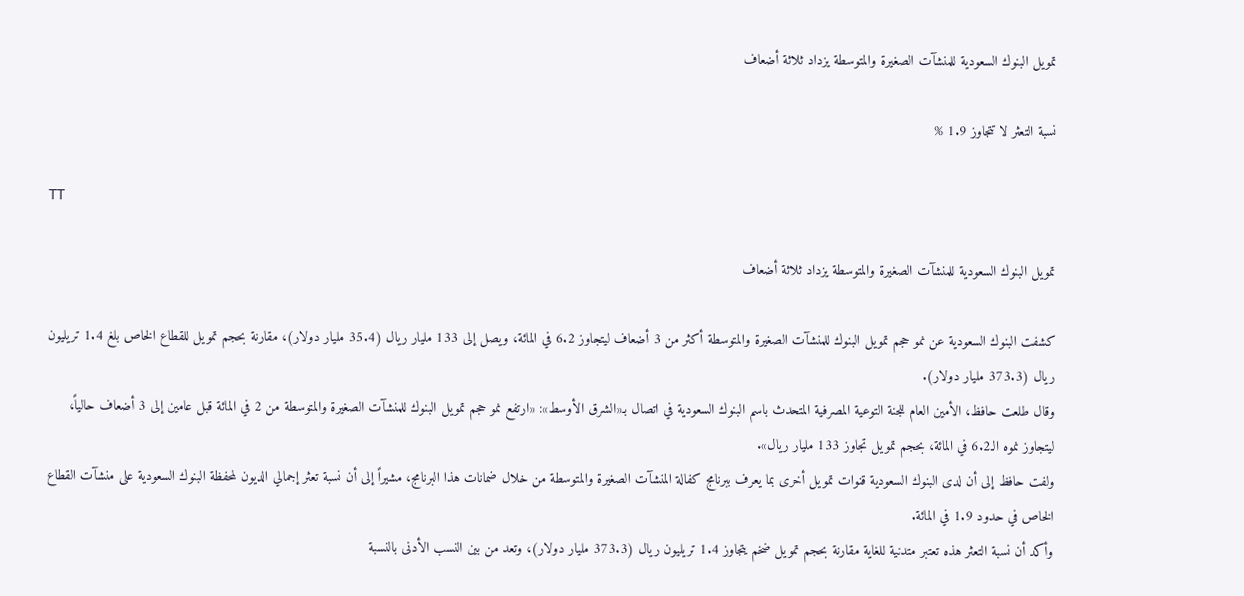تمويل البنوك السعودية للمنشآت الصغيرة والمتوسطة يزداد ثلاثة أضعاف

نسبة التعثر لا تتجاوز 1.9 %

TT

تمويل البنوك السعودية للمنشآت الصغيرة والمتوسطة يزداد ثلاثة أضعاف

كشفت البنوك السعودية عن نمو حجم تمويل البنوك للمنشآت الصغيرة والمتوسطة أكثر من 3 أضعاف ليتجاوز 6.2 في المائة، ويصل إلى 133 مليار ريال (35.4 مليار دولار)، مقارنة بحجم تمويل للقطاع الخاص بلغ 1.4 تريليون ريال (373.3 مليار دولار).
وقال طلعت حافظ، الأمين العام للجنة التوعية المصرفية المتحدث باسم البنوك السعودية في اتصال بـ«الشرق الأوسط»: «ارتفع نمو حجم تمويل البنوك للمنشآت الصغيرة والمتوسطة من 2 في المائة قبل عامين إلى 3 أضعاف حالياً، ليتجاوز نموه الـ6.2 في المائة، بحجم تمويل تجاوز 133 مليار ريال».
ولفت حافظ إلى أن لدى البنوك السعودية قنوات تمويل أخرى بما يعرف ببرنامج كفالة المنشآت الصغيرة والمتوسطة من خلال ضمانات هذا البرنامج، مشيراً إلى أن نسبة تعثر إجمالي الديون لمحفظة البنوك السعودية على منشآت القطاع الخاص في حدود 1.9 في المائة.
وأكد أن نسبة التعثر هذه تعتبر متدنية للغاية مقارنة بحجم تمويل ضخم يتجاوز 1.4 تريليون ريال (373.3 مليار دولار)، وتعد من بين النسب الأدنى بالنسبة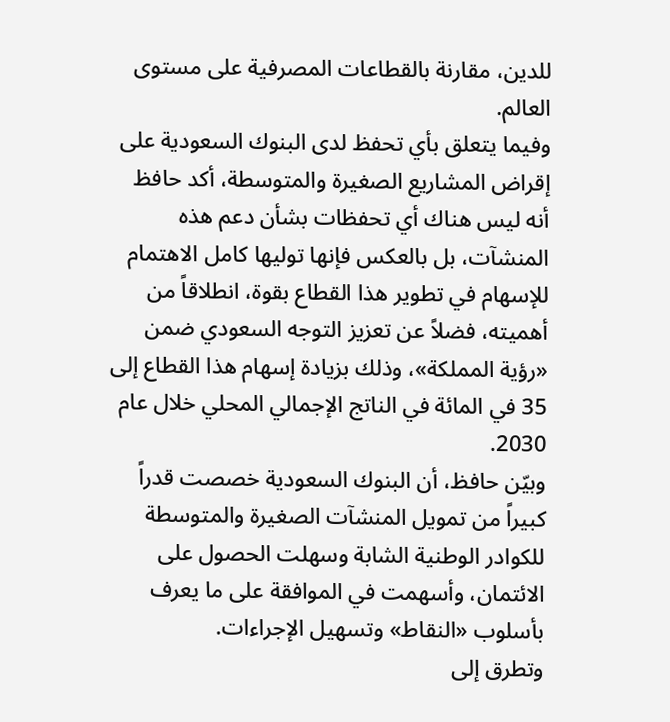للدين، مقارنة بالقطاعات المصرفية على مستوى العالم.
وفيما يتعلق بأي تحفظ لدى البنوك السعودية على إقراض المشاريع الصغيرة والمتوسطة، أكد حافظ أنه ليس هناك أي تحفظات بشأن دعم هذه المنشآت، بل بالعكس فإنها توليها كامل الاهتمام للإسهام في تطوير هذا القطاع بقوة، انطلاقاً من أهميته، فضلاً عن تعزيز التوجه السعودي ضمن «رؤية المملكة»، وذلك بزيادة إسهام هذا القطاع إلى 35 في المائة في الناتج الإجمالي المحلي خلال عام 2030.
وبيّن حافظ، أن البنوك السعودية خصصت قدراً كبيراً من تمويل المنشآت الصغيرة والمتوسطة للكوادر الوطنية الشابة وسهلت الحصول على الائتمان، وأسهمت في الموافقة على ما يعرف بأسلوب «النقاط» وتسهيل الإجراءات.
وتطرق إلى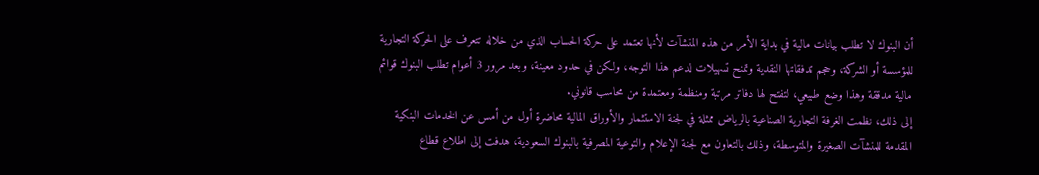أن البنوك لا تطلب بيانات مالية في بداية الأمر من هذه المنشآت لأنها تعتمد على حركة الحساب الذي من خلاله تتعرف على الحركة التجارية للمؤسسة أو الشركة، وحجم تدفقاتها النقدية وتمنح تسهيلات لدعم هذا التوجه، ولكن في حدود معينة، وبعد مرور 3 أعوام تطلب البنوك قوائم مالية مدققة وهذا وضع طبيعي، لتفتح لها دفاتر مرتبة ومنظمة ومعتمدة من محاسب قانوني.
إلى ذلك، نظمت الغرفة التجارية الصناعية بالرياض ممثلة في لجنة الاستثمار والأوراق المالية محاضرة أول من أمس عن الخدمات البنكية المقدمة للمنشآت الصغيرة والمتوسطة، وذلك بالتعاون مع لجنة الإعلام والتوعية المصرفية بالبنوك السعودية، هدفت إلى اطلاع قطاع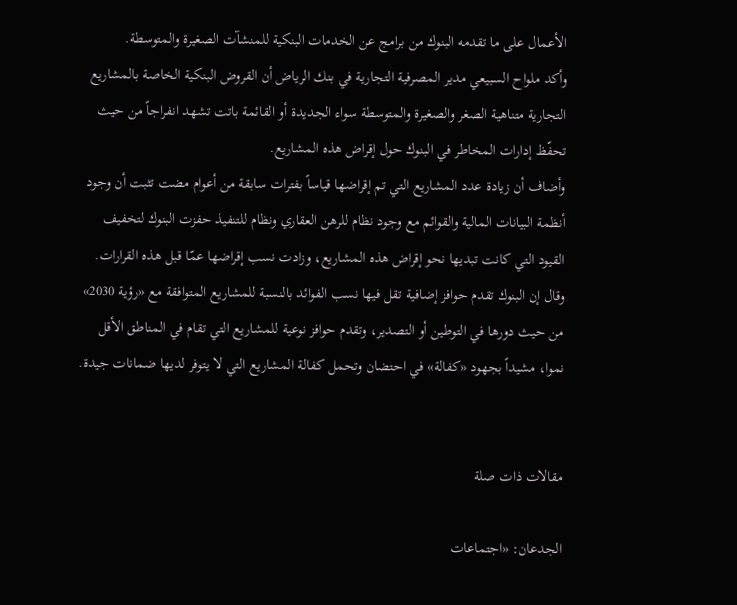الأعمال على ما تقدمه البنوك من برامج عن الخدمات البنكية للمنشآت الصغيرة والمتوسطة.
وأكد ملواح السبيعي مدير المصرفية التجارية في بنك الرياض أن القروض البنكية الخاصة بالمشاريع التجارية متناهية الصغر والصغيرة والمتوسطة سواء الجديدة أو القائمة باتت تشهد انفراجاً من حيث تحفّظ إدارات المخاطر في البنوك حول إقراض هذه المشاريع.
وأضاف أن زيادة عدد المشاريع التي تم إقراضها قياساً بفترات سابقة من أعوام مضت تثبت أن وجود أنظمة البيانات المالية والقوائم مع وجود نظام للرهن العقاري ونظام للتنفيذ حفزت البنوك لتخفيف القيود التي كانت تبديها نحو إقراض هذه المشاريع، وزادت نسب إقراضها عمّا قبل هذه القرارات.
وقال إن البنوك تقدم حوافز إضافية تقل فيها نسب الفوائد بالنسبة للمشاريع المتوافقة مع «رؤية 2030» من حيث دورها في التوطين أو التصدير، وتقدم حوافز نوعية للمشاريع التي تقام في المناطق الأقل نموا، مشيداً بجهود «كفالة» في احتضان وتحمل كفالة المشاريع التي لا يتوفر لديها ضمانات جيدة.


مقالات ذات صلة

الجدعان: «اجتماعات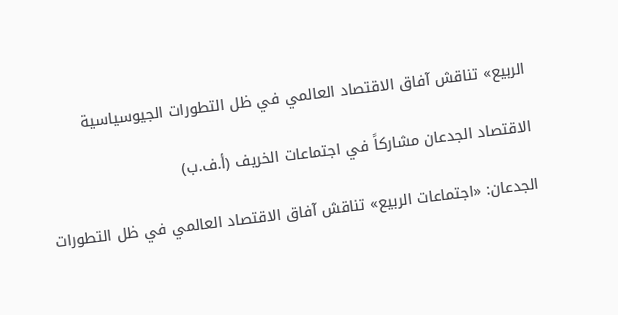الربيع» تناقش آفاق الاقتصاد العالمي في ظل التطورات الجيوسياسية

الاقتصاد الجدعان مشاركاً في اجتماعات الخريف (أ.ف.ب)

الجدعان: «اجتماعات الربيع» تناقش آفاق الاقتصاد العالمي في ظل التطورات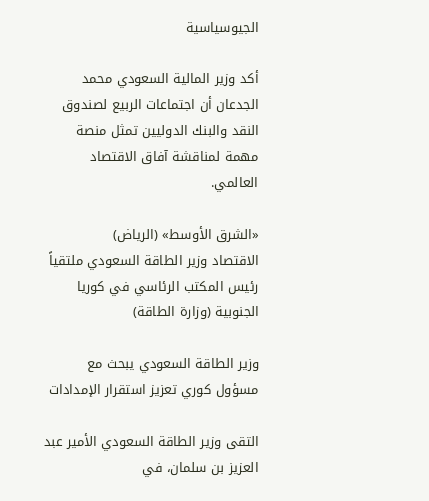الجيوسياسية

أكد وزير المالية السعودي محمد الجدعان أن اجتماعات الربيع لصندوق النقد والبنك الدوليين تمثل منصة مهمة لمناقشة آفاق الاقتصاد العالمي.

«الشرق الأوسط» (الرياض)
الاقتصاد وزير الطاقة السعودي ملتقياً رئيس المكتب الرئاسي في كوريا الجنوبية (وزارة الطاقة)

وزير الطاقة السعودي يبحث مع مسؤول كوري تعزيز استقرار الإمدادات

التقى وزير الطاقة السعودي الأمير عبد العزيز بن سلمان، في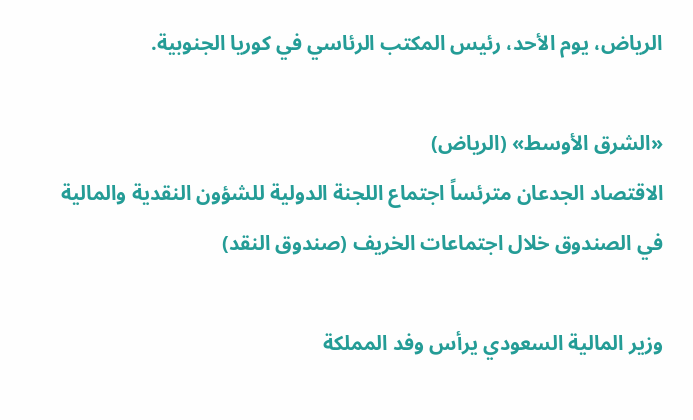الرياض، يوم الأحد، رئيس المكتب الرئاسي في كوريا الجنوبية.

«الشرق الأوسط» (الرياض)
الاقتصاد الجدعان مترئساً اجتماع اللجنة الدولية للشؤون النقدية والمالية في الصندوق خلال اجتماعات الخريف (صندوق النقد)

وزير المالية السعودي يرأس وفد المملكة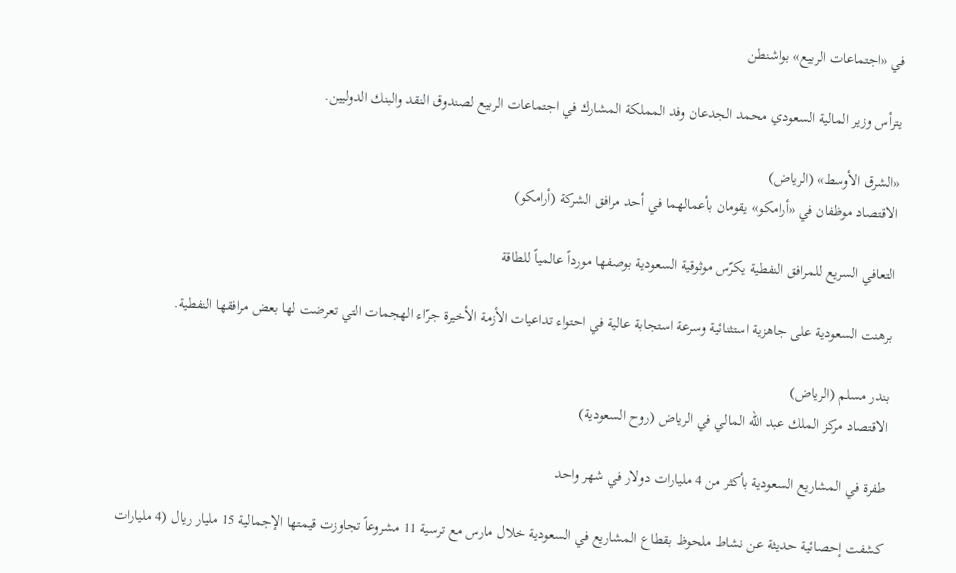في «اجتماعات الربيع» بواشنطن

يترأس وزير المالية السعودي محمد الجدعان وفد المملكة المشارك في اجتماعات الربيع لصندوق النقد والبنك الدوليين.

«الشرق الأوسط» (الرياض)
الاقتصاد موظفان في «أرامكو» يقومان بأعمالهما في أحد مرافق الشركة (أرامكو)

التعافي السريع للمرافق النفطية يكرّس موثوقية السعودية بوصفها مورداً عالمياً للطاقة

برهنت السعودية على جاهزية استثنائية وسرعة استجابة عالية في احتواء تداعيات الأزمة الأخيرة جرّاء الهجمات التي تعرضت لها بعض مرافقها النفطية.

بندر مسلم (الرياض)
الاقتصاد مركز الملك عبد الله المالي في الرياض (روح السعودية)

طفرة في المشاريع السعودية بأكثر من 4 مليارات دولار في شهر واحد

كشفت إحصائية حديثة عن نشاط ملحوظ بقطاع المشاريع في السعودية خلال مارس مع ترسية 11 مشروعاً تجاوزت قيمتها الإجمالية 15 مليار ريال (4 مليارات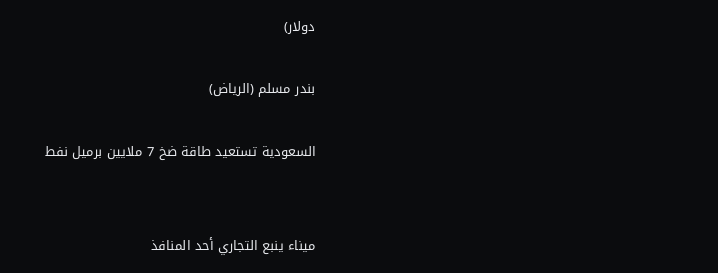دولار)

بندر مسلم (الرياض)

السعودية تستعيد طاقة ضخ 7 ملايين برميل نفط


ميناء ينبع التجاري أحد المنافذ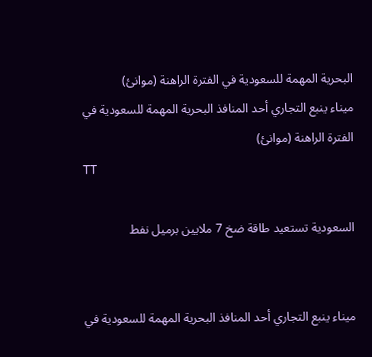البحرية المهمة للسعودية في الفترة الراهنة (موانئ)
ميناء ينبع التجاري أحد المنافذ البحرية المهمة للسعودية في الفترة الراهنة (موانئ)
TT

السعودية تستعيد طاقة ضخ 7 ملايين برميل نفط


ميناء ينبع التجاري أحد المنافذ البحرية المهمة للسعودية في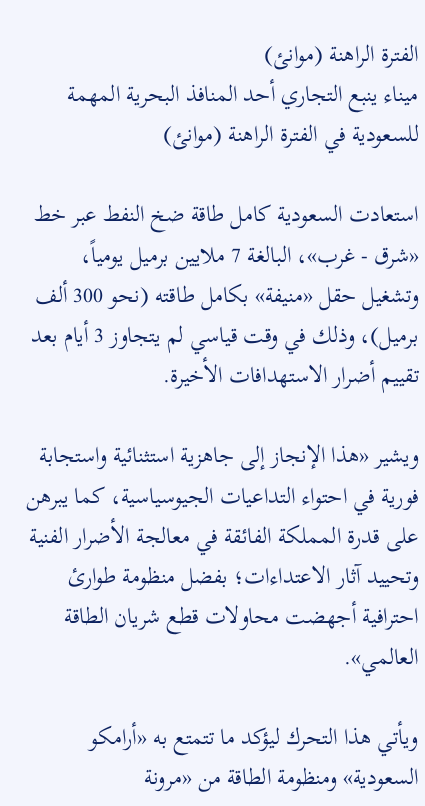الفترة الراهنة (موانئ)
ميناء ينبع التجاري أحد المنافذ البحرية المهمة للسعودية في الفترة الراهنة (موانئ)

استعادت السعودية كامل طاقة ضخ النفط عبر خط «شرق - غرب»، البالغة 7 ملايين برميل يومياً، وتشغيل حقل «منيفة» بكامل طاقته (نحو 300 ألف برميل)، وذلك في وقت قياسي لم يتجاوز 3 أيام بعد تقييم أضرار الاستهدافات الأخيرة.

ويشير «هذا الإنجاز إلى جاهزية استثنائية واستجابة فورية في احتواء التداعيات الجيوسياسية، كما يبرهن على قدرة المملكة الفائقة في معالجة الأضرار الفنية وتحييد آثار الاعتداءات؛ بفضل منظومة طوارئ احترافية أجهضت محاولات قطع شريان الطاقة العالمي».

ويأتي هذا التحرك ليؤكد ما تتمتع به «أرامكو السعودية» ومنظومة الطاقة من «مرونة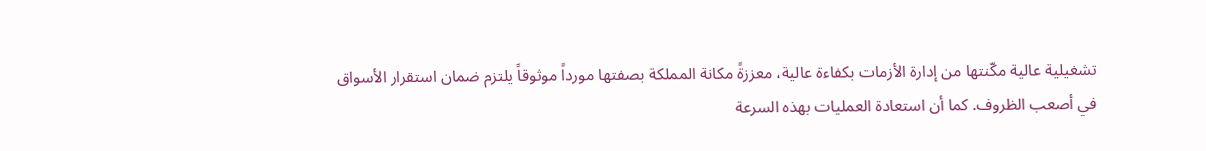تشغيلية عالية مكّنتها من إدارة الأزمات بكفاءة عالية، معززةً مكانة المملكة بصفتها مورداً موثوقاً يلتزم ضمان استقرار الأسواق في أصعب الظروف. كما أن استعادة العمليات بهذه السرعة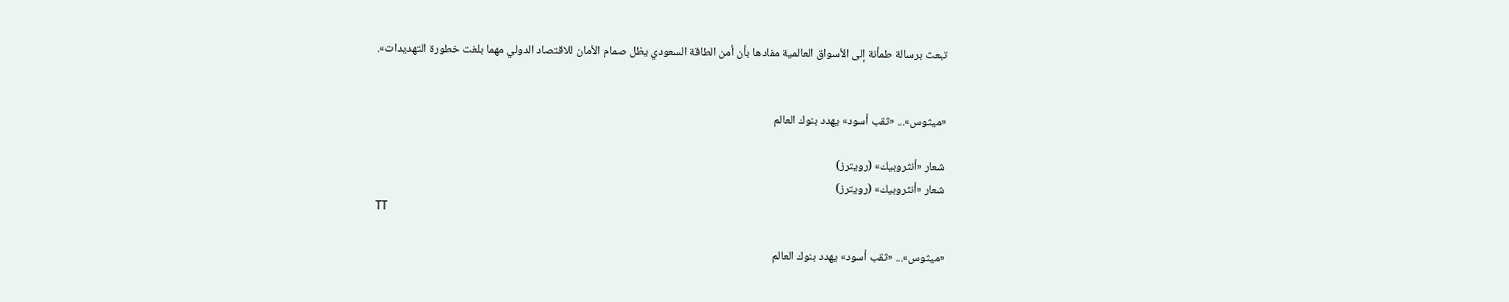تبعث برسالة طمأنة إلى الأسواق العالمية مفادها بأن أمن الطاقة السعودي يظل صمام الأمان للاقتصاد الدولي مهما بلغت خطورة التهديدات».


«ميثوس»... «ثقب أسود» يهدد بنوك العالم

شعار «أنثروبيك» (رويترز)
شعار «أنثروبيك» (رويترز)
TT

«ميثوس»... «ثقب أسود» يهدد بنوك العالم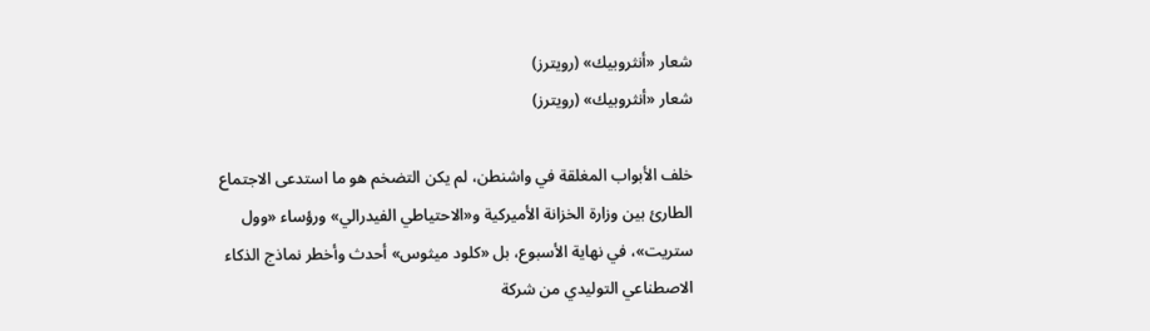شعار «أنثروبيك» (رويترز)
شعار «أنثروبيك» (رويترز)

خلف الأبواب المغلقة في واشنطن، لم يكن التضخم هو ما استدعى الاجتماع الطارئ بين وزارة الخزانة الأميركية و«الاحتياطي الفيدرالي» ورؤساء «وول ستريت»، في نهاية الأسبوع، بل «كلود ميثوس» أحدث وأخطر نماذج الذكاء الاصطناعي التوليدي من شركة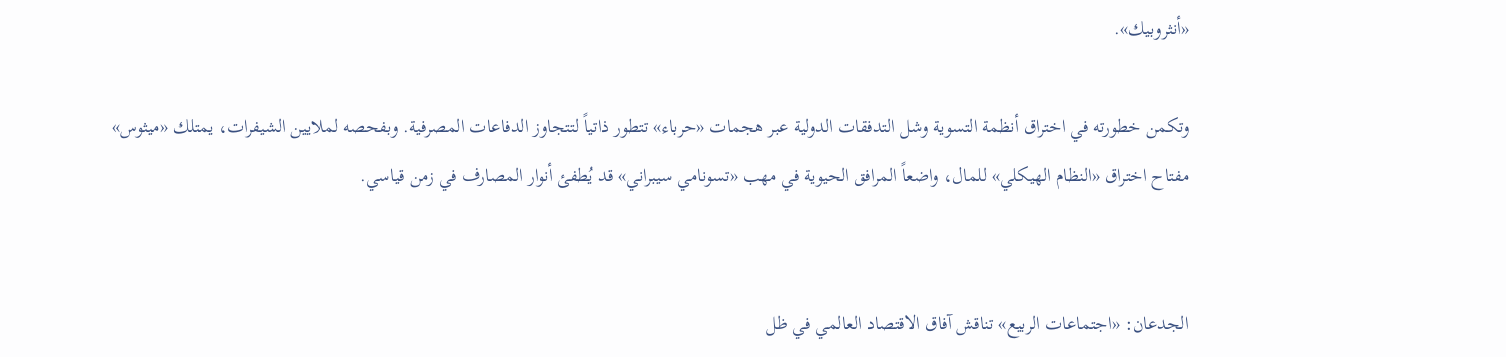«أنثروبيك».

وتكمن خطورته في اختراق أنظمة التسوية وشل التدفقات الدولية عبر هجمات «حرباء» تتطور ذاتياً لتتجاوز الدفاعات المصرفية. وبفحصه لملايين الشيفرات، يمتلك «ميثوس» مفتاح اختراق «النظام الهيكلي» للمال، واضعاً المرافق الحيوية في مهب «تسونامي سيبراني» قد يُطفئ أنوار المصارف في زمن قياسي.


الجدعان: «اجتماعات الربيع» تناقش آفاق الاقتصاد العالمي في ظل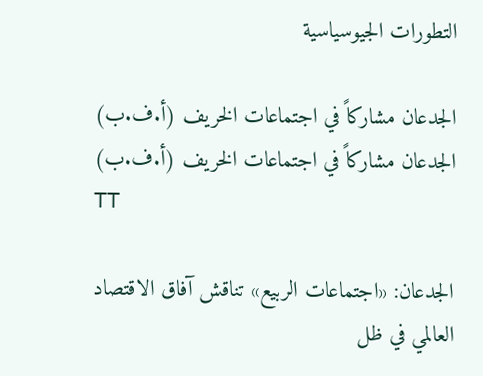التطورات الجيوسياسية

الجدعان مشاركاً في اجتماعات الخريف (أ.ف.ب)
الجدعان مشاركاً في اجتماعات الخريف (أ.ف.ب)
TT

الجدعان: «اجتماعات الربيع» تناقش آفاق الاقتصاد العالمي في ظل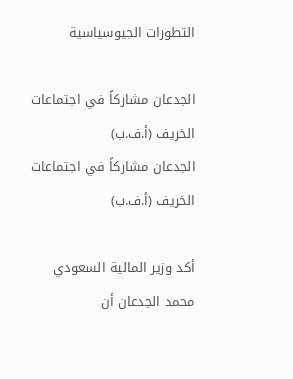التطورات الجيوسياسية

الجدعان مشاركاً في اجتماعات الخريف (أ.ف.ب)
الجدعان مشاركاً في اجتماعات الخريف (أ.ف.ب)

أكد وزير المالية السعودي محمد الجدعان أن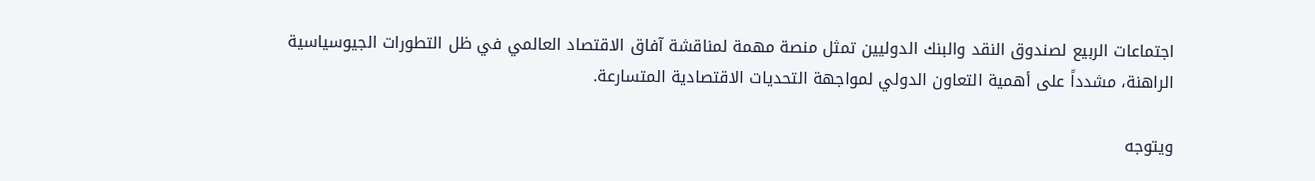اجتماعات الربيع لصندوق النقد والبنك الدوليين تمثل منصة مهمة لمناقشة آفاق الاقتصاد العالمي في ظل التطورات الجيوسياسية الراهنة، مشدداً على أهمية التعاون الدولي لمواجهة التحديات الاقتصادية المتسارعة.

ويتوجه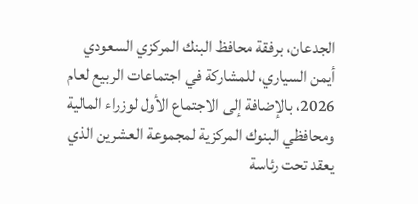الجدعان، برفقة محافظ البنك المركزي السعودي أيمن السياري، للمشاركة في اجتماعات الربيع لعام 2026، بالإضافة إلى الاجتماع الأول لوزراء المالية ومحافظي البنوك المركزية لمجموعة العشرين الذي يعقد تحت رئاسة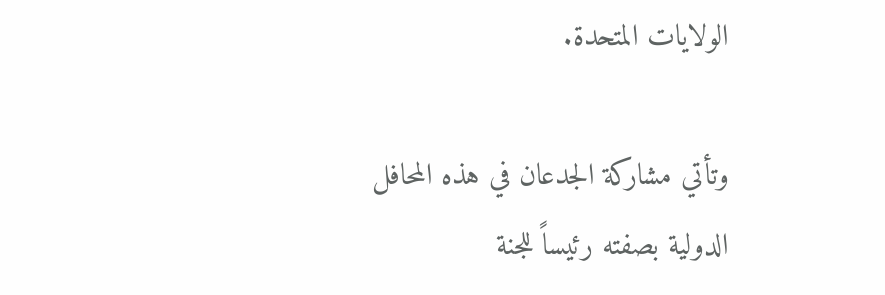الولايات المتحدة.

وتأتي مشاركة الجدعان في هذه المحافل الدولية بصفته رئيساً للجنة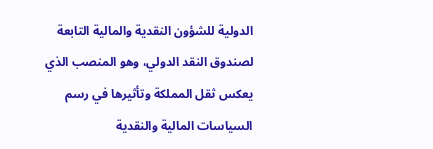الدولية للشؤون النقدية والمالية التابعة لصندوق النقد الدولي، وهو المنصب الذي يعكس ثقل المملكة وتأثيرها في رسم السياسات المالية والنقدية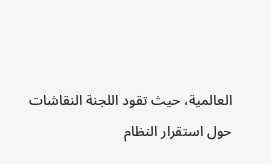العالمية، حيث تقود اللجنة النقاشات حول استقرار النظام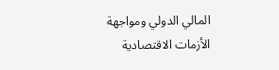المالي الدولي ومواجهة الأزمات الاقتصادية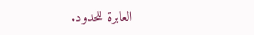العابرة للحدود.